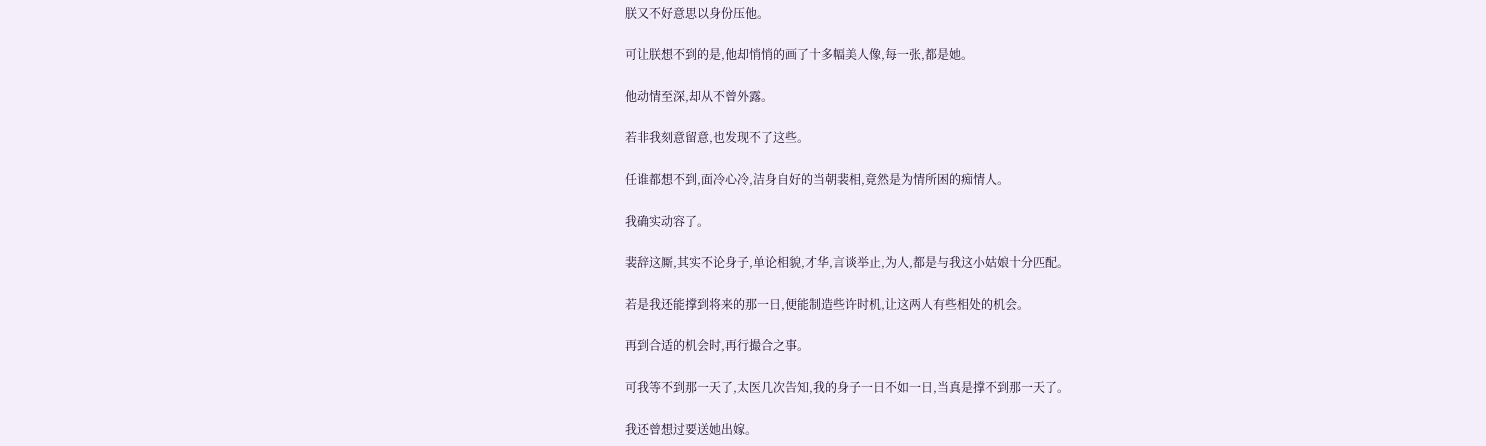朕又不好意思以身份压他。

可让朕想不到的是,他却悄悄的画了十多幅美人像,每一张,都是她。

他动情至深,却从不曾外露。

若非我刻意留意,也发现不了这些。

任谁都想不到,面冷心冷,洁身自好的当朝裴相,竟然是为情所困的痴情人。

我确实动容了。

裴辞这厮,其实不论身子,单论相貌,才华,言谈举止,为人,都是与我这小姑娘十分匹配。

若是我还能撑到将来的那一日,便能制造些许时机,让这两人有些相处的机会。

再到合适的机会时,再行撮合之事。

可我等不到那一天了,太医几次告知,我的身子一日不如一日,当真是撑不到那一天了。

我还曾想过要送她出嫁。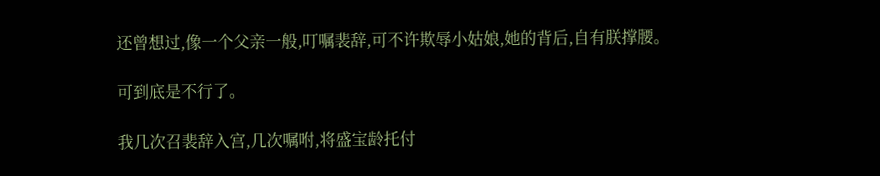还曾想过,像一个父亲一般,叮嘱裴辞,可不许欺辱小姑娘,她的背后,自有朕撑腰。

可到底是不行了。

我几次召裴辞入宫,几次嘱咐,将盛宝龄托付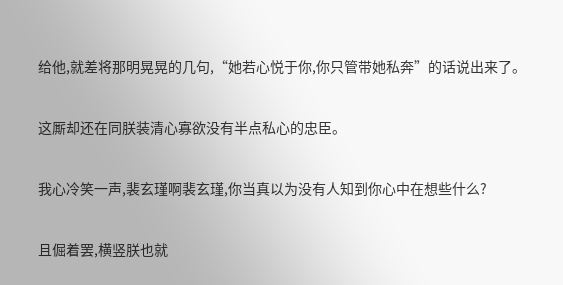给他,就差将那明晃晃的几句,“她若心悦于你,你只管带她私奔”的话说出来了。

这厮却还在同朕装清心寡欲没有半点私心的忠臣。

我心冷笑一声,裴玄瑾啊裴玄瑾,你当真以为没有人知到你心中在想些什么?

且倔着罢,横竖朕也就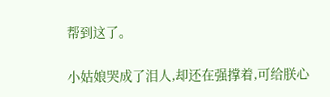帮到这了。

小姑娘哭成了泪人,却还在强撑着,可给朕心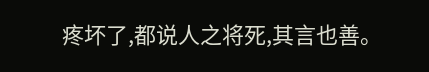疼坏了,都说人之将死,其言也善。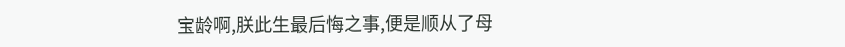宝龄啊,朕此生最后悔之事,便是顺从了母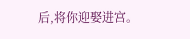后,将你迎娶进宫。